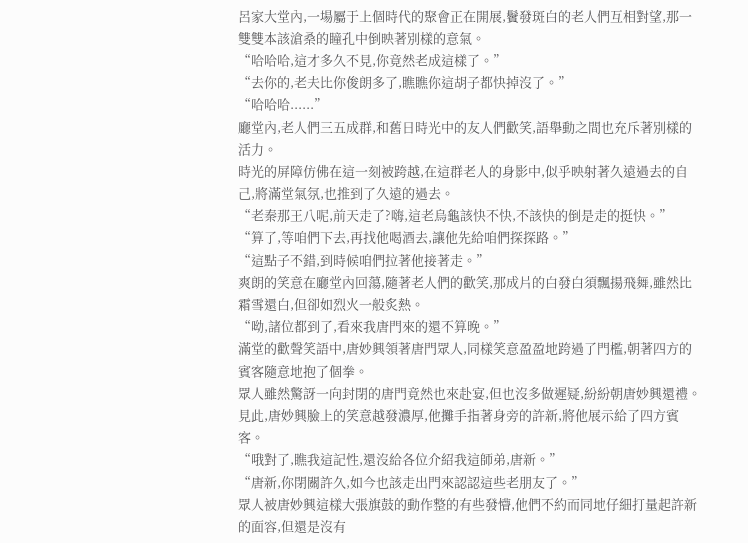呂家大堂內,一場屬于上個時代的聚會正在開展,鬢發斑白的老人們互相對望,那一雙雙本該滄桑的瞳孔中倒映著別樣的意氣。
“哈哈哈,這才多久不見,你竟然老成這樣了。”
“去你的,老夫比你俊朗多了,瞧瞧你這胡子都快掉沒了。”
“哈哈哈......”
廳堂內,老人們三五成群,和舊日時光中的友人們歡笑,語舉動之間也充斥著別樣的活力。
時光的屏障仿佛在這一刻被跨越,在這群老人的身影中,似乎映射著久遠過去的自己,將滿堂氣氛,也推到了久遠的過去。
“老秦那王八呢,前天走了?嗨,這老烏龜該快不快,不該快的倒是走的挺快。”
“算了,等咱們下去,再找他喝酒去,讓他先給咱們探探路。”
“這點子不錯,到時候咱們拉著他接著走。”
爽朗的笑意在廳堂內回蕩,隨著老人們的歡笑,那成片的白發白須飄揚飛舞,雖然比霜雪還白,但卻如烈火一般炙熱。
“呦,諸位都到了,看來我唐門來的還不算晚。”
滿堂的歡聲笑語中,唐妙興領著唐門眾人,同樣笑意盈盈地跨過了門檻,朝著四方的賓客隨意地抱了個拳。
眾人雖然驚訝一向封閉的唐門竟然也來赴宴,但也沒多做遲疑,紛紛朝唐妙興還禮。
見此,唐妙興臉上的笑意越發濃厚,他攤手指著身旁的許新,將他展示給了四方賓客。
“哦對了,瞧我這記性,還沒給各位介紹我這師弟,唐新。”
“唐新,你閉關許久,如今也該走出門來認認這些老朋友了。”
眾人被唐妙興這樣大張旗鼓的動作整的有些發懵,他們不約而同地仔細打量起許新的面容,但還是沒有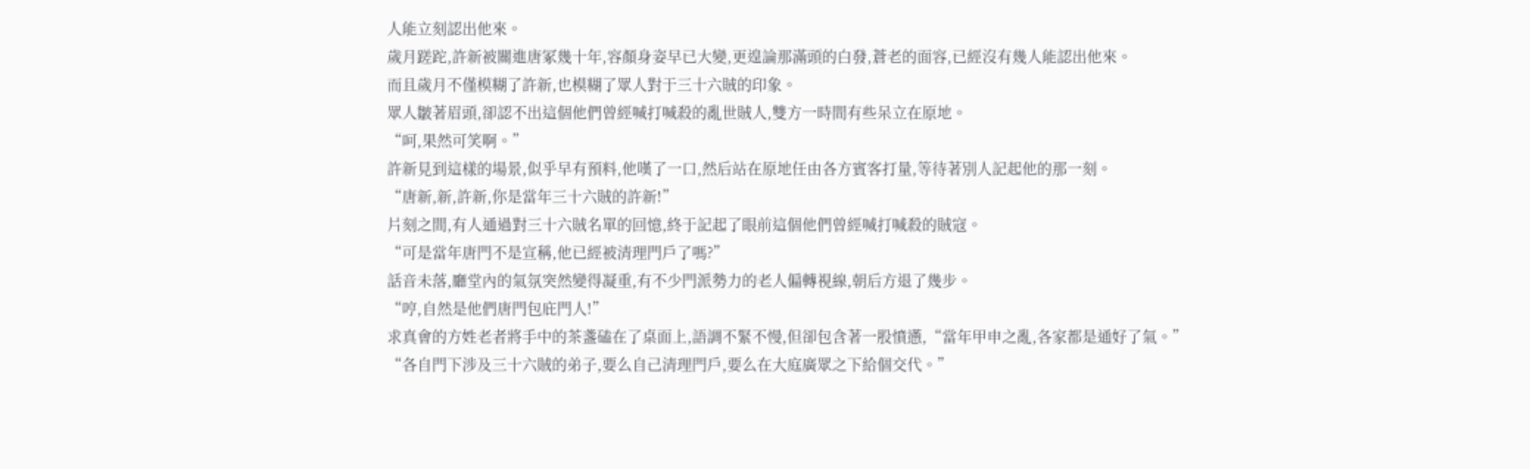人能立刻認出他來。
歲月蹉跎,許新被關進唐冢幾十年,容顏身姿早已大變,更遑論那滿頭的白發,蒼老的面容,已經沒有幾人能認出他來。
而且歲月不僅模糊了許新,也模糊了眾人對于三十六賊的印象。
眾人皺著眉頭,卻認不出這個他們曾經喊打喊殺的亂世賊人,雙方一時間有些呆立在原地。
“呵,果然可笑啊。”
許新見到這樣的場景,似乎早有預料,他嘆了一口,然后站在原地任由各方賓客打量,等待著別人記起他的那一刻。
“唐新,新,許新,你是當年三十六賊的許新!”
片刻之間,有人通過對三十六賊名單的回憶,終于記起了眼前這個他們曾經喊打喊殺的賊寇。
“可是當年唐門不是宣稱,他已經被清理門戶了嗎?”
話音未落,廳堂內的氣氛突然變得凝重,有不少門派勢力的老人偏轉視線,朝后方退了幾步。
“哼,自然是他們唐門包庇門人!”
求真會的方姓老者將手中的茶盞磕在了桌面上,語調不緊不慢,但卻包含著一股憤懣,“當年甲申之亂,各家都是通好了氣。”
“各自門下涉及三十六賊的弟子,要么自己清理門戶,要么在大庭廣眾之下給個交代。”